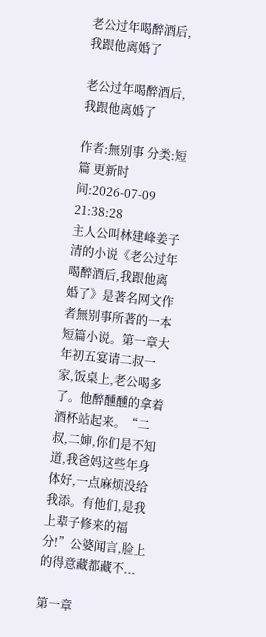老公过年喝醉酒后,我跟他离婚了

老公过年喝醉酒后,我跟他离婚了

作者:無别事 分类:短篇 更新时间:2026-07-09 21:38:28
主人公叫林建峰姜子清的小说《老公过年喝醉酒后,我跟他离婚了》是著名网文作者無别事所著的一本短篇小说。第一章大年初五宴请二叔一家,饭桌上,老公喝多了。他醉醺醺的拿着酒杯站起来。“二叔,二婶,你们是不知道,我爸妈这些年身体好,一点麻烦没给我添。有他们,是我上辈子修来的福分!”公婆闻言,脸上的得意藏都藏不...

第一章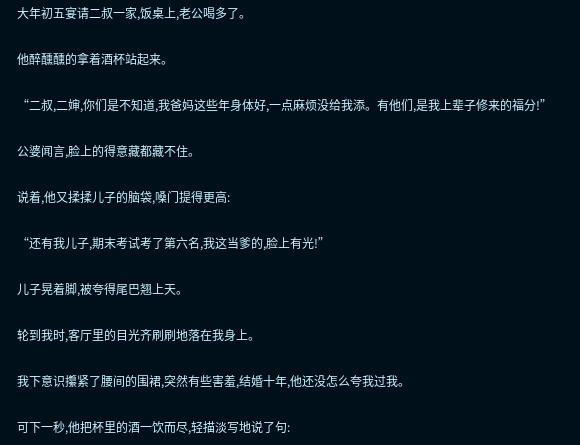大年初五宴请二叔一家,饭桌上,老公喝多了。

他醉醺醺的拿着酒杯站起来。

“二叔,二婶,你们是不知道,我爸妈这些年身体好,一点麻烦没给我添。有他们,是我上辈子修来的福分!”

公婆闻言,脸上的得意藏都藏不住。

说着,他又揉揉儿子的脑袋,嗓门提得更高:

“还有我儿子,期末考试考了第六名,我这当爹的,脸上有光!”

儿子晃着脚,被夸得尾巴翘上天。

轮到我时,客厅里的目光齐刷刷地落在我身上。

我下意识攥紧了腰间的围裙,突然有些害羞,结婚十年,他还没怎么夸我过我。

可下一秒,他把杯里的酒一饮而尽,轻描淡写地说了句: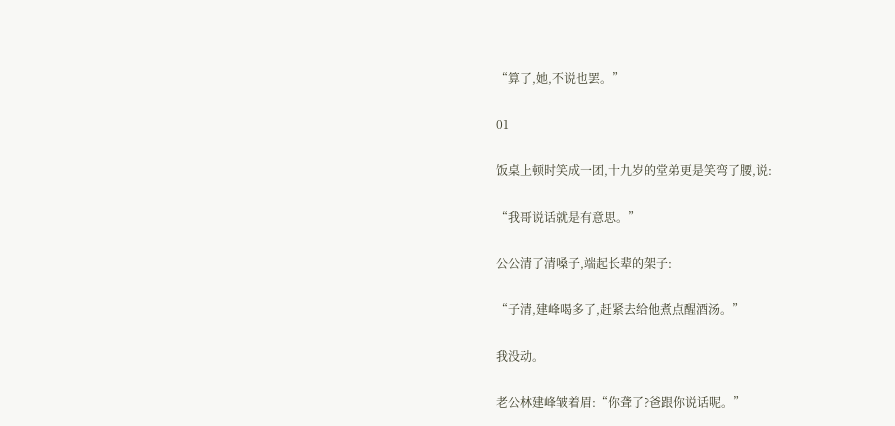“算了,她,不说也罢。”

01

饭桌上顿时笑成一团,十九岁的堂弟更是笑弯了腰,说:

“我哥说话就是有意思。”

公公清了清嗓子,端起长辈的架子:

“子清,建峰喝多了,赶紧去给他煮点醒酒汤。”

我没动。

老公林建峰皱着眉:“你聋了?爸跟你说话呢。”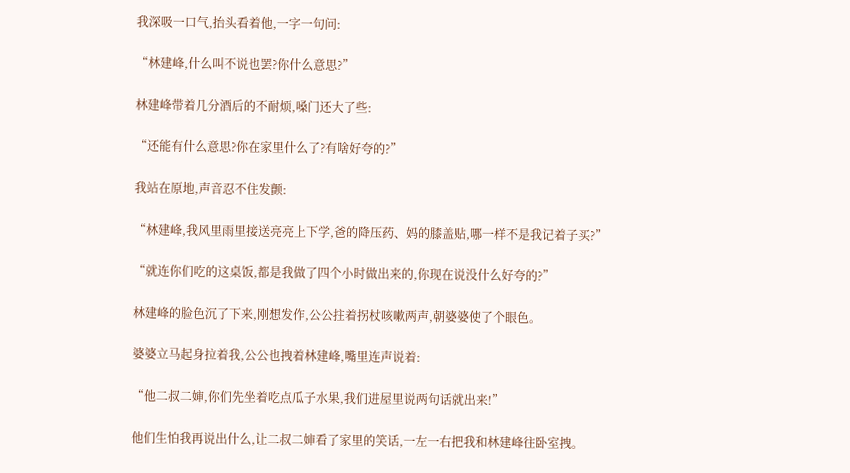我深吸一口气,抬头看着他,一字一句问:

“林建峰,什么叫不说也罢?你什么意思?”

林建峰带着几分酒后的不耐烦,嗓门还大了些:

“还能有什么意思?你在家里什么了?有啥好夸的?”

我站在原地,声音忍不住发颤:

“林建峰,我风里雨里接送亮亮上下学,爸的降压药、妈的膝盖贴,哪一样不是我记着子买?”

“就连你们吃的这桌饭,都是我做了四个小时做出来的,你现在说没什么好夸的?”

林建峰的脸色沉了下来,刚想发作,公公拄着拐杖咳嗽两声,朝婆婆使了个眼色。

婆婆立马起身拉着我,公公也拽着林建峰,嘴里连声说着:

“他二叔二婶,你们先坐着吃点瓜子水果,我们进屋里说两句话就出来!”

他们生怕我再说出什么,让二叔二婶看了家里的笑话,一左一右把我和林建峰往卧室拽。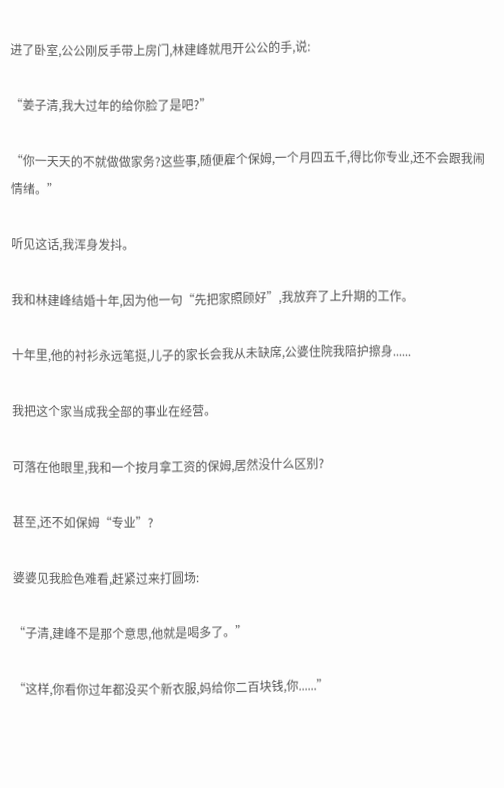进了卧室,公公刚反手带上房门,林建峰就甩开公公的手,说:

“姜子清,我大过年的给你脸了是吧?”

“你一天天的不就做做家务?这些事,随便雇个保姆,一个月四五千,得比你专业,还不会跟我闹情绪。”

听见这话,我浑身发抖。

我和林建峰结婚十年,因为他一句“先把家照顾好”,我放弃了上升期的工作。

十年里,他的衬衫永远笔挺,儿子的家长会我从未缺席,公婆住院我陪护擦身......

我把这个家当成我全部的事业在经营。

可落在他眼里,我和一个按月拿工资的保姆,居然没什么区别?

甚至,还不如保姆“专业”?

婆婆见我脸色难看,赶紧过来打圆场:

“子清,建峰不是那个意思,他就是喝多了。”

“这样,你看你过年都没买个新衣服,妈给你二百块钱,你......”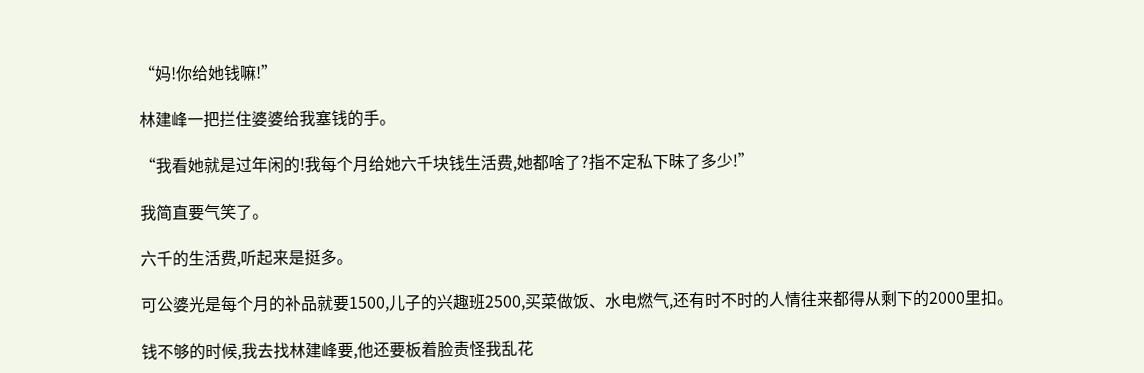“妈!你给她钱嘛!”

林建峰一把拦住婆婆给我塞钱的手。

“我看她就是过年闲的!我每个月给她六千块钱生活费,她都啥了?指不定私下昧了多少!”

我简直要气笑了。

六千的生活费,听起来是挺多。

可公婆光是每个月的补品就要1500,儿子的兴趣班2500,买菜做饭、水电燃气,还有时不时的人情往来都得从剩下的2000里扣。

钱不够的时候,我去找林建峰要,他还要板着脸责怪我乱花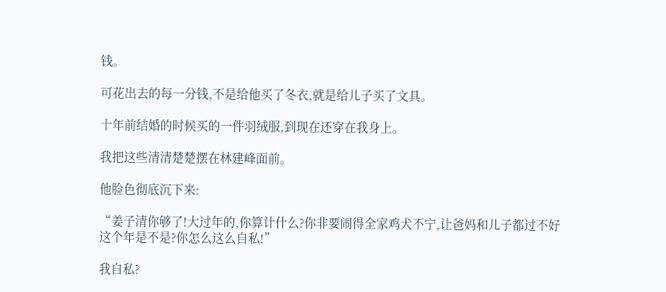钱。

可花出去的每一分钱,不是给他买了冬衣,就是给儿子买了文具。

十年前结婚的时候买的一件羽绒服,到现在还穿在我身上。

我把这些清清楚楚摆在林建峰面前。

他脸色彻底沉下来:

“姜子清你够了!大过年的,你算计什么?你非要闹得全家鸡犬不宁,让爸妈和儿子都过不好这个年是不是?你怎么这么自私!”

我自私?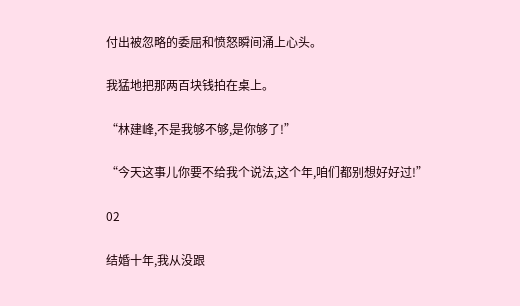付出被忽略的委屈和愤怒瞬间涌上心头。

我猛地把那两百块钱拍在桌上。

“林建峰,不是我够不够,是你够了!”

“今天这事儿你要不给我个说法,这个年,咱们都别想好好过!”

02

结婚十年,我从没跟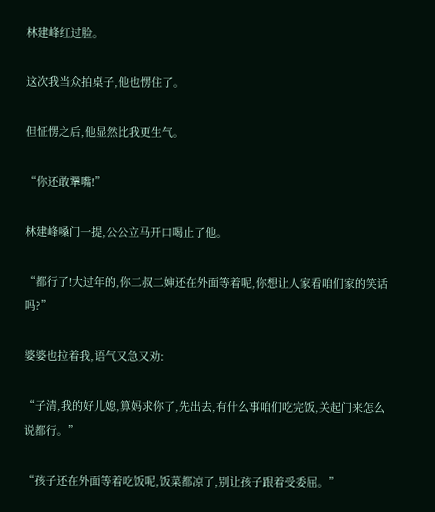林建峰红过脸。

这次我当众拍桌子,他也愣住了。

但怔愣之后,他显然比我更生气。

“你还敢犟嘴!”

林建峰嗓门一提,公公立马开口喝止了他。

“都行了!大过年的,你二叔二婶还在外面等着呢,你想让人家看咱们家的笑话吗?”

婆婆也拉着我,语气又急又劝:

“子清,我的好儿媳,算妈求你了,先出去,有什么事咱们吃完饭,关起门来怎么说都行。”

“孩子还在外面等着吃饭呢,饭菜都凉了,别让孩子跟着受委屈。”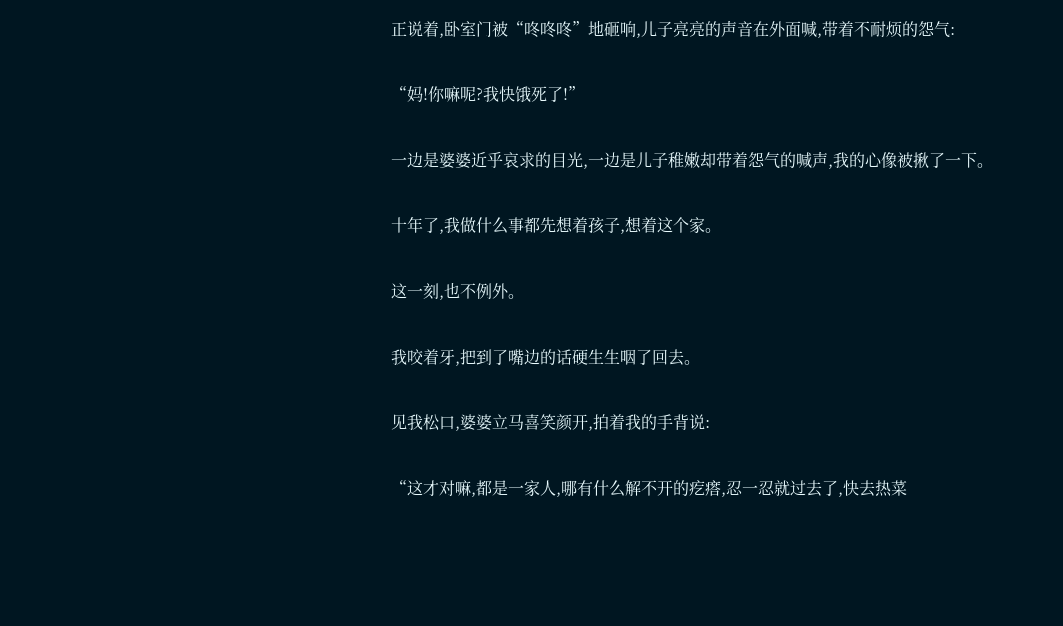正说着,卧室门被“咚咚咚”地砸响,儿子亮亮的声音在外面喊,带着不耐烦的怨气:

“妈!你嘛呢?我快饿死了!”

一边是婆婆近乎哀求的目光,一边是儿子稚嫩却带着怨气的喊声,我的心像被揪了一下。

十年了,我做什么事都先想着孩子,想着这个家。

这一刻,也不例外。

我咬着牙,把到了嘴边的话硬生生咽了回去。

见我松口,婆婆立马喜笑颜开,拍着我的手背说:

“这才对嘛,都是一家人,哪有什么解不开的疙瘩,忍一忍就过去了,快去热菜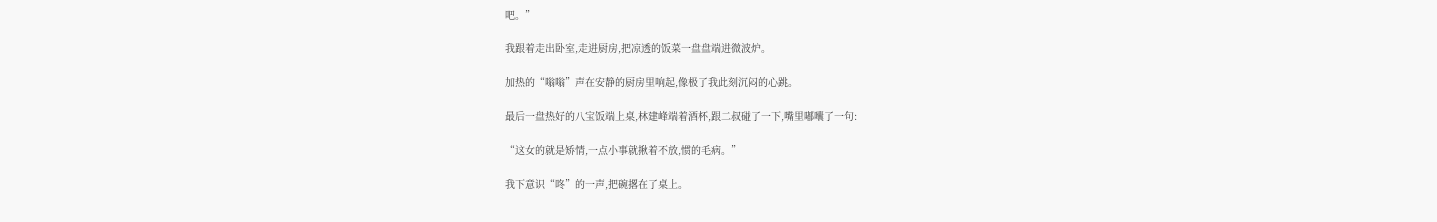吧。”

我跟着走出卧室,走进厨房,把凉透的饭菜一盘盘端进微波炉。

加热的“嗡嗡”声在安静的厨房里响起,像极了我此刻沉闷的心跳。

最后一盘热好的八宝饭端上桌,林建峰端着酒杯,跟二叔碰了一下,嘴里嘟囔了一句:

“这女的就是矫情,一点小事就揪着不放,惯的毛病。”

我下意识“咚”的一声,把碗撂在了桌上。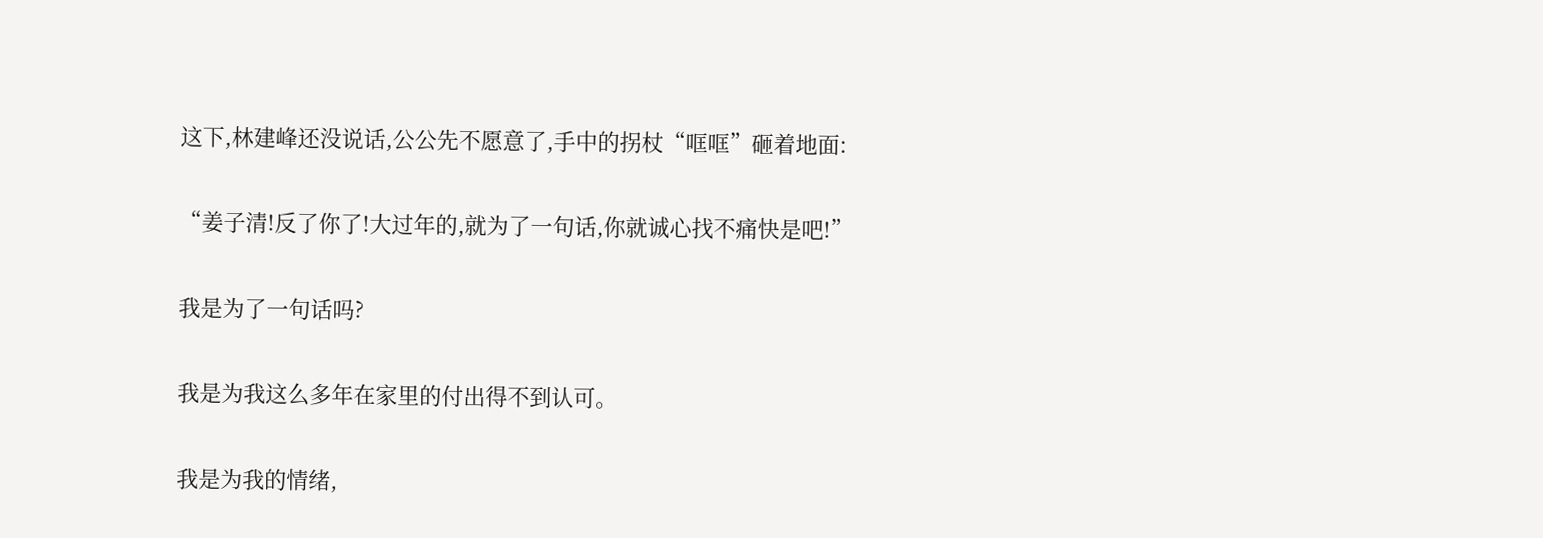这下,林建峰还没说话,公公先不愿意了,手中的拐杖“哐哐”砸着地面:

“姜子清!反了你了!大过年的,就为了一句话,你就诚心找不痛快是吧!”

我是为了一句话吗?

我是为我这么多年在家里的付出得不到认可。

我是为我的情绪,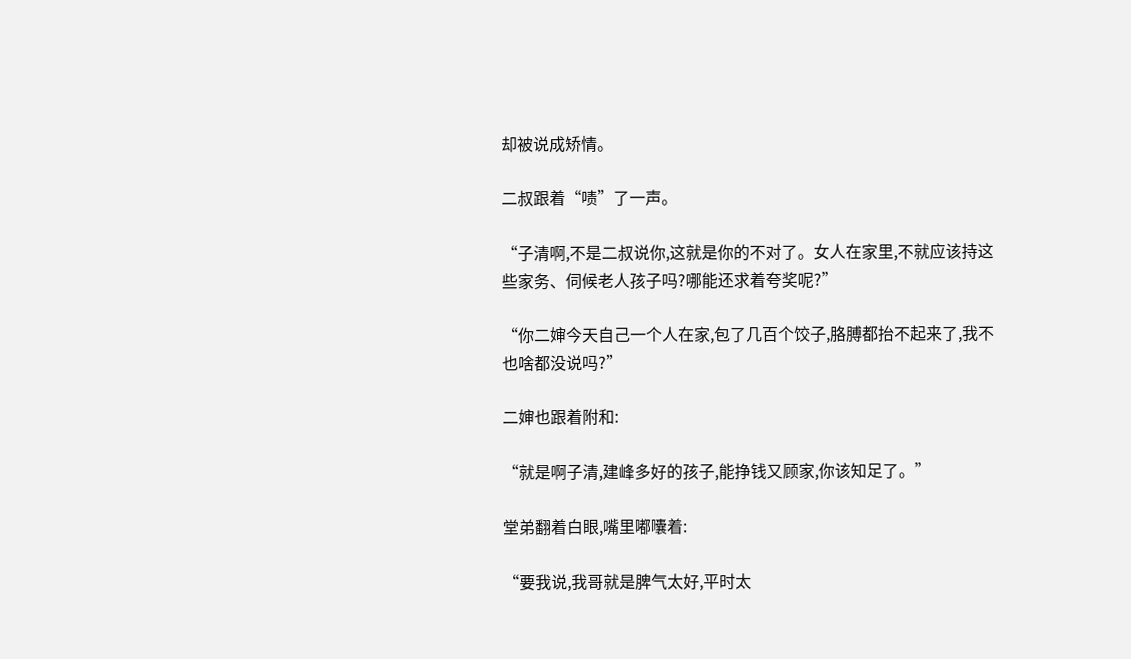却被说成矫情。

二叔跟着“啧”了一声。

“子清啊,不是二叔说你,这就是你的不对了。女人在家里,不就应该持这些家务、伺候老人孩子吗?哪能还求着夸奖呢?”

“你二婶今天自己一个人在家,包了几百个饺子,胳膊都抬不起来了,我不也啥都没说吗?”

二婶也跟着附和:

“就是啊子清,建峰多好的孩子,能挣钱又顾家,你该知足了。”

堂弟翻着白眼,嘴里嘟囔着:

“要我说,我哥就是脾气太好,平时太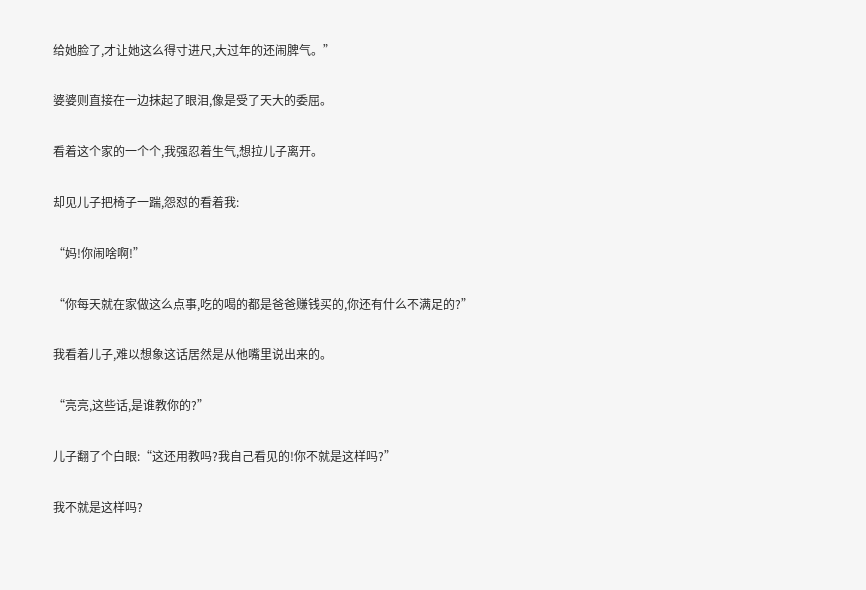给她脸了,才让她这么得寸进尺,大过年的还闹脾气。”

婆婆则直接在一边抹起了眼泪,像是受了天大的委屈。

看着这个家的一个个,我强忍着生气,想拉儿子离开。

却见儿子把椅子一踹,怨怼的看着我:

“妈!你闹啥啊!”

“你每天就在家做这么点事,吃的喝的都是爸爸赚钱买的,你还有什么不满足的?”

我看着儿子,难以想象这话居然是从他嘴里说出来的。

“亮亮,这些话,是谁教你的?”

儿子翻了个白眼:“这还用教吗?我自己看见的!你不就是这样吗?”

我不就是这样吗?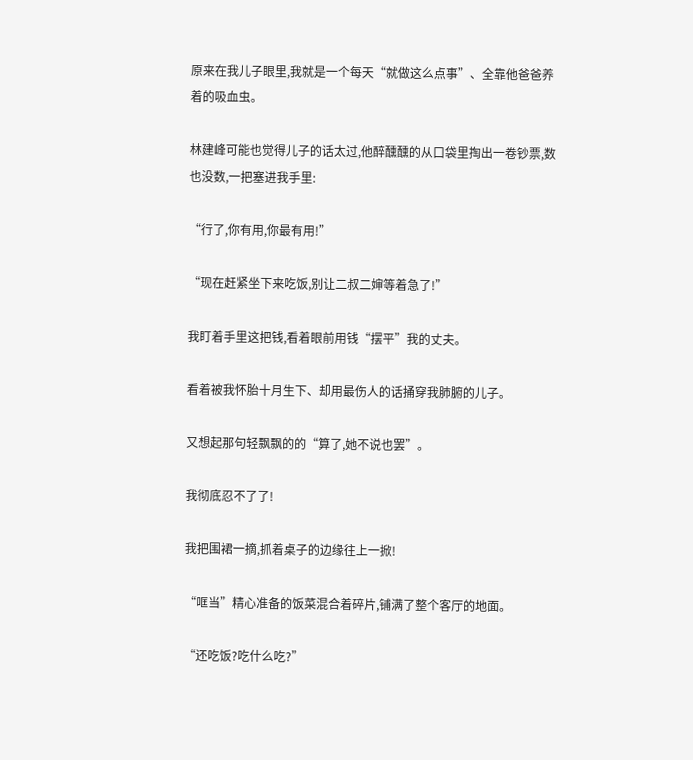原来在我儿子眼里,我就是一个每天“就做这么点事”、全靠他爸爸养着的吸血虫。

林建峰可能也觉得儿子的话太过,他醉醺醺的从口袋里掏出一卷钞票,数也没数,一把塞进我手里:

“行了,你有用,你最有用!”

“现在赶紧坐下来吃饭,别让二叔二婶等着急了!”

我盯着手里这把钱,看着眼前用钱“摆平”我的丈夫。

看着被我怀胎十月生下、却用最伤人的话捅穿我肺腑的儿子。

又想起那句轻飘飘的的“算了,她不说也罢”。

我彻底忍不了了!

我把围裙一摘,抓着桌子的边缘往上一掀!

“哐当”精心准备的饭菜混合着碎片,铺满了整个客厅的地面。

“还吃饭?吃什么吃?”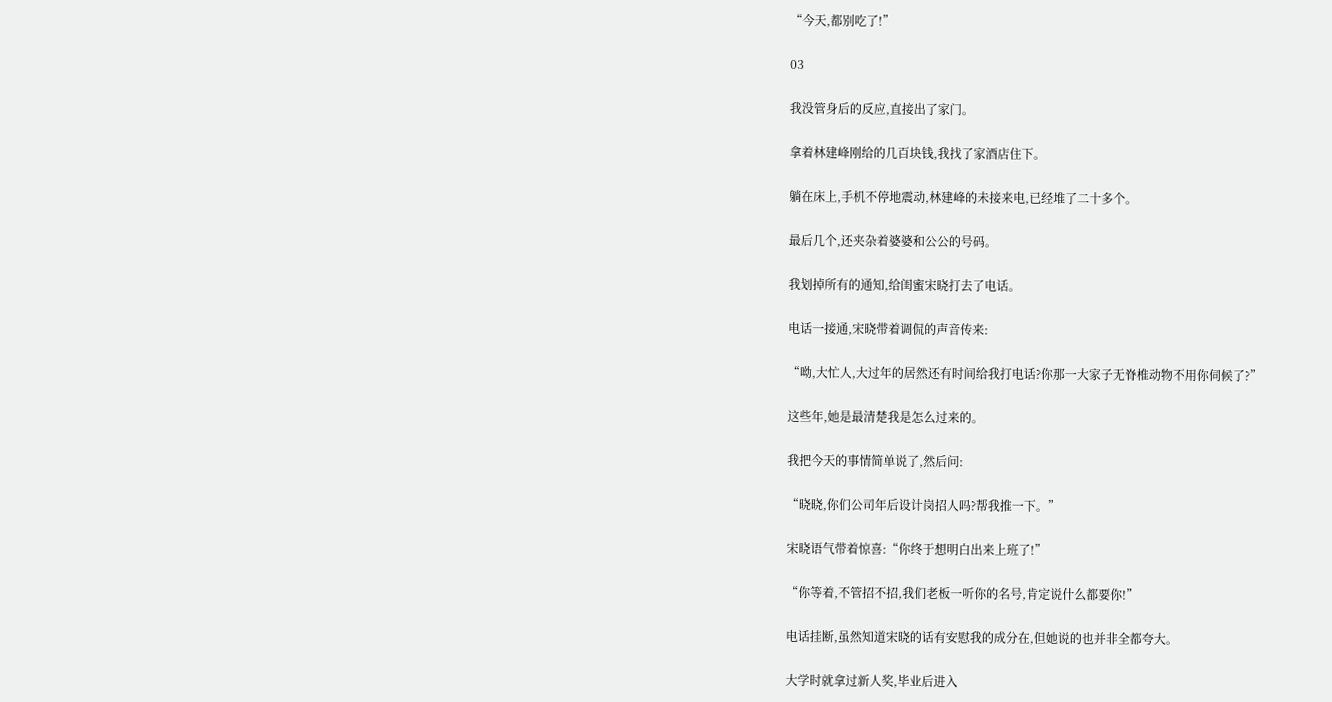“今天,都别吃了!”

03

我没管身后的反应,直接出了家门。

拿着林建峰刚给的几百块钱,我找了家酒店住下。

躺在床上,手机不停地震动,林建峰的未接来电,已经堆了二十多个。

最后几个,还夹杂着婆婆和公公的号码。

我划掉所有的通知,给闺蜜宋晓打去了电话。

电话一接通,宋晓带着调侃的声音传来:

“呦,大忙人,大过年的居然还有时间给我打电话?你那一大家子无脊椎动物不用你伺候了?”

这些年,她是最清楚我是怎么过来的。

我把今天的事情简单说了,然后问:

“晓晓,你们公司年后设计岗招人吗?帮我推一下。”

宋晓语气带着惊喜:“你终于想明白出来上班了!”

“你等着,不管招不招,我们老板一听你的名号,肯定说什么都要你!”

电话挂断,虽然知道宋晓的话有安慰我的成分在,但她说的也并非全都夸大。

大学时就拿过新人奖,毕业后进入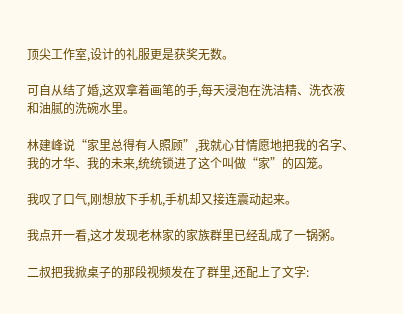顶尖工作室,设计的礼服更是获奖无数。

可自从结了婚,这双拿着画笔的手,每天浸泡在洗洁精、洗衣液和油腻的洗碗水里。

林建峰说“家里总得有人照顾”,我就心甘情愿地把我的名字、我的才华、我的未来,统统锁进了这个叫做“家”的囚笼。

我叹了口气,刚想放下手机,手机却又接连震动起来。

我点开一看,这才发现老林家的家族群里已经乱成了一锅粥。

二叔把我掀桌子的那段视频发在了群里,还配上了文字: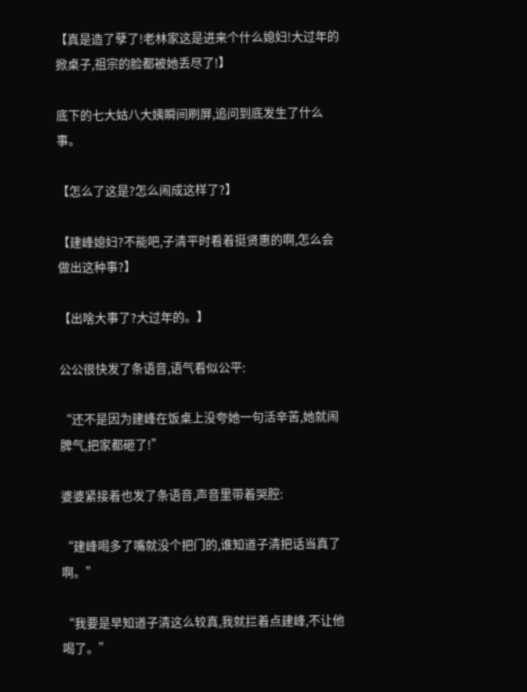【真是造了孽了!老林家这是进来个什么媳妇!大过年的掀桌子,祖宗的脸都被她丢尽了!】

底下的七大姑八大姨瞬间刷屏,追问到底发生了什么事。

【怎么了这是?怎么闹成这样了?】

【建峰媳妇?不能吧,子清平时看着挺贤惠的啊,怎么会做出这种事?】

【出啥大事了?大过年的。】

公公很快发了条语音,语气看似公平:

“还不是因为建峰在饭桌上没夸她一句活辛苦,她就闹脾气,把家都砸了!”

婆婆紧接着也发了条语音,声音里带着哭腔:

“建峰喝多了嘴就没个把门的,谁知道子清把话当真了啊。”

“我要是早知道子清这么较真,我就拦着点建峰,不让他喝了。”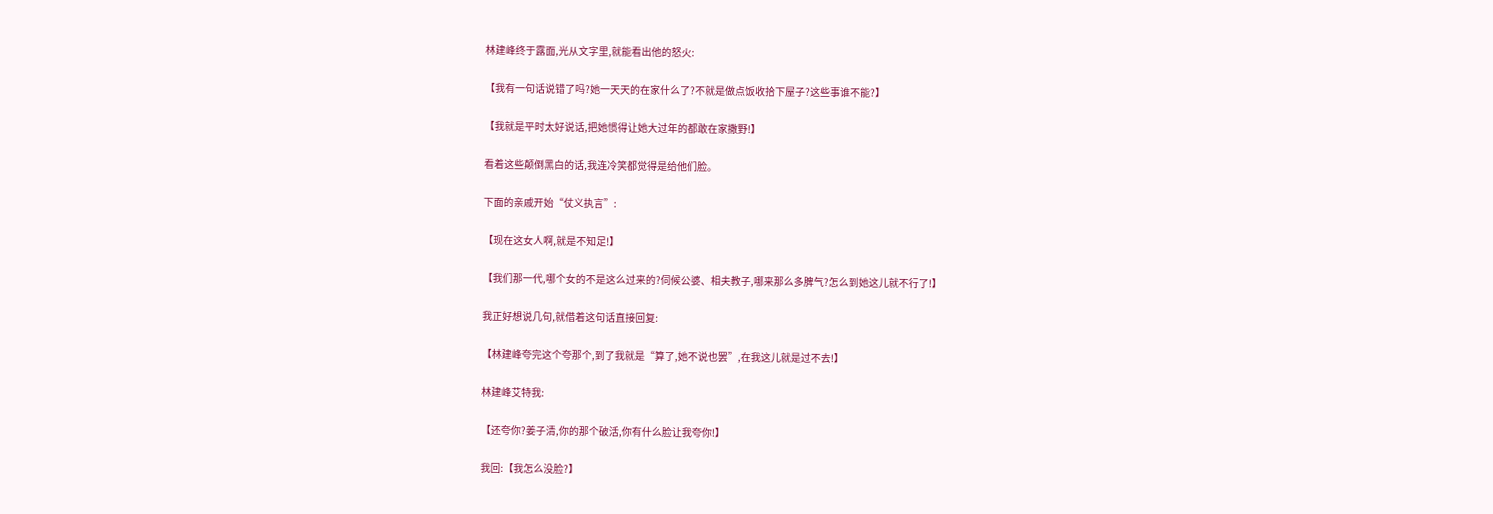林建峰终于露面,光从文字里,就能看出他的怒火:

【我有一句话说错了吗?她一天天的在家什么了?不就是做点饭收拾下屋子?这些事谁不能?】

【我就是平时太好说话,把她惯得让她大过年的都敢在家撒野!】

看着这些颠倒黑白的话,我连冷笑都觉得是给他们脸。

下面的亲戚开始“仗义执言”:

【现在这女人啊,就是不知足!】

【我们那一代,哪个女的不是这么过来的?伺候公婆、相夫教子,哪来那么多脾气?怎么到她这儿就不行了!】

我正好想说几句,就借着这句话直接回复:

【林建峰夸完这个夸那个,到了我就是“算了,她不说也罢”,在我这儿就是过不去!】

林建峰艾特我:

【还夸你?姜子清,你的那个破活,你有什么脸让我夸你!】

我回:【我怎么没脸?】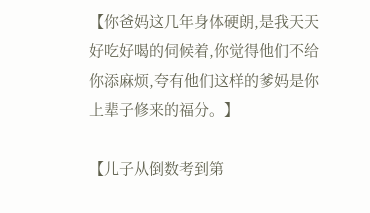【你爸妈这几年身体硬朗,是我天天好吃好喝的伺候着,你觉得他们不给你添麻烦,夸有他们这样的爹妈是你上辈子修来的福分。】

【儿子从倒数考到第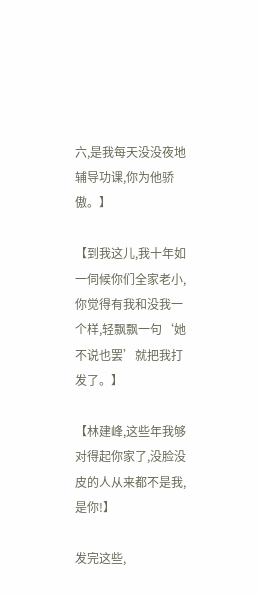六,是我每天没没夜地辅导功课,你为他骄傲。】

【到我这儿,我十年如一伺候你们全家老小,你觉得有我和没我一个样,轻飘飘一句‘她不说也罢’就把我打发了。】

【林建峰,这些年我够对得起你家了,没脸没皮的人从来都不是我,是你!】

发完这些,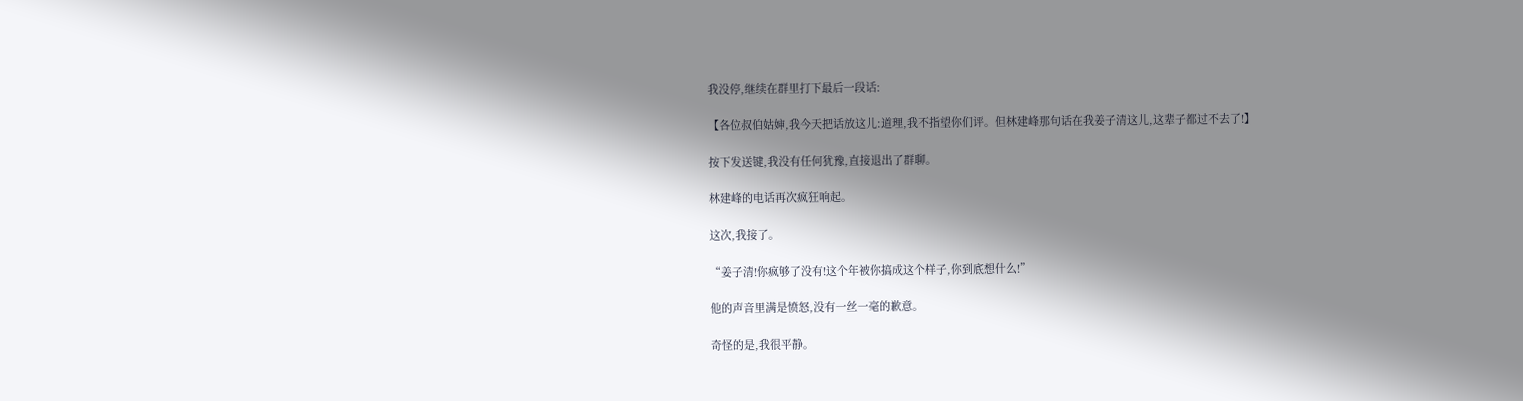我没停,继续在群里打下最后一段话:

【各位叔伯姑婶,我今天把话放这儿:道理,我不指望你们评。但林建峰那句话在我姜子清这儿,这辈子都过不去了!】

按下发送键,我没有任何犹豫,直接退出了群聊。

林建峰的电话再次疯狂响起。

这次,我接了。

“姜子清!你疯够了没有!这个年被你搞成这个样子,你到底想什么!”

他的声音里满是愤怒,没有一丝一毫的歉意。

奇怪的是,我很平静。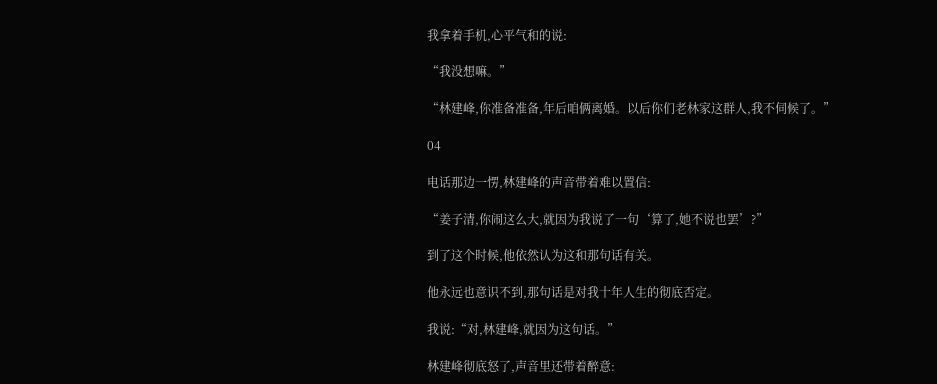我拿着手机,心平气和的说:

“我没想嘛。”

“林建峰,你准备准备,年后咱俩离婚。以后你们老林家这群人,我不伺候了。”

04

电话那边一愣,林建峰的声音带着难以置信:

“姜子清,你闹这么大,就因为我说了一句‘算了,她不说也罢’?”

到了这个时候,他依然认为这和那句话有关。

他永远也意识不到,那句话是对我十年人生的彻底否定。

我说:“对,林建峰,就因为这句话。”

林建峰彻底怒了,声音里还带着醉意: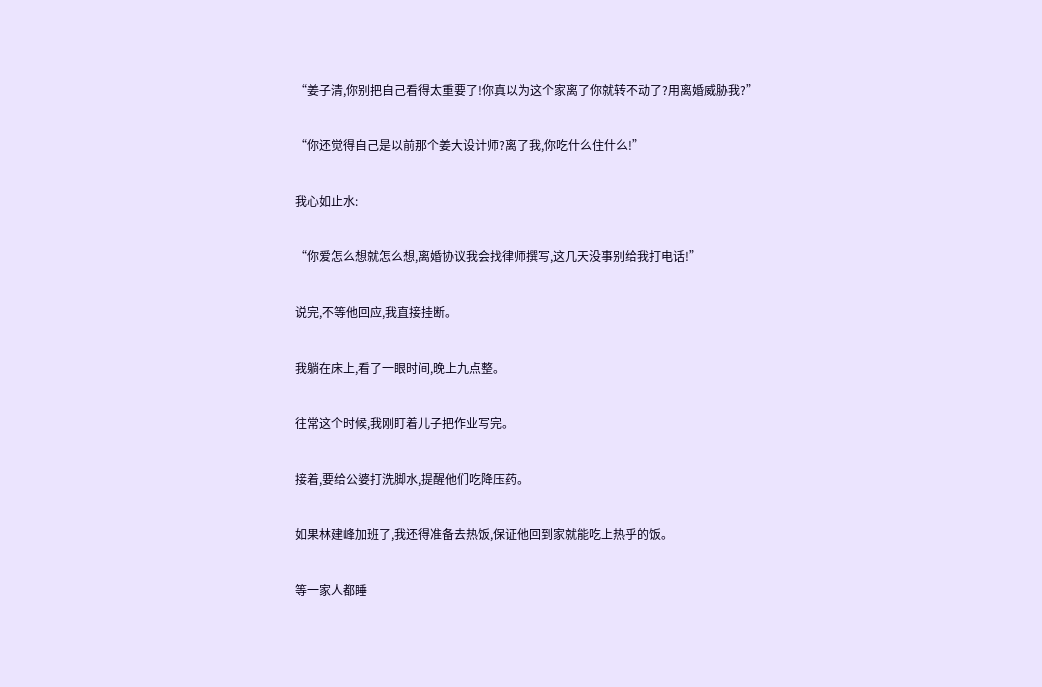“姜子清,你别把自己看得太重要了!你真以为这个家离了你就转不动了?用离婚威胁我?”

“你还觉得自己是以前那个姜大设计师?离了我,你吃什么住什么!”

我心如止水:

“你爱怎么想就怎么想,离婚协议我会找律师撰写,这几天没事别给我打电话!”

说完,不等他回应,我直接挂断。

我躺在床上,看了一眼时间,晚上九点整。

往常这个时候,我刚盯着儿子把作业写完。

接着,要给公婆打洗脚水,提醒他们吃降压药。

如果林建峰加班了,我还得准备去热饭,保证他回到家就能吃上热乎的饭。

等一家人都睡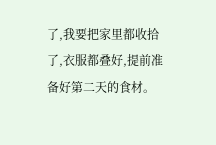了,我要把家里都收拾了,衣服都叠好,提前准备好第二天的食材。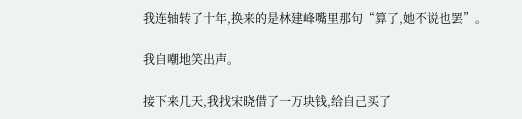我连轴转了十年,换来的是林建峰嘴里那句“算了,她不说也罢”。

我自嘲地笑出声。

接下来几天,我找宋晓借了一万块钱,给自己买了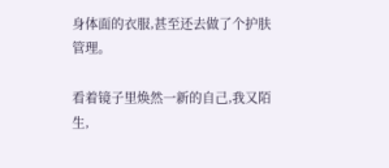身体面的衣服,甚至还去做了个护肤管理。

看着镜子里焕然一新的自己,我又陌生,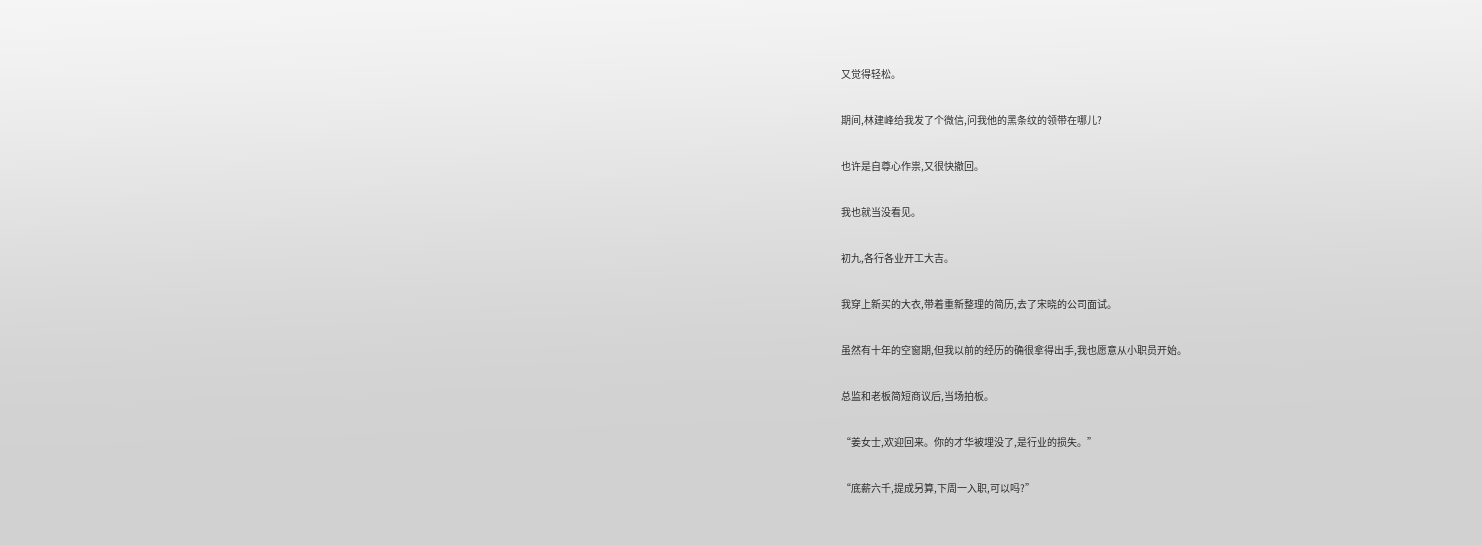又觉得轻松。

期间,林建峰给我发了个微信,问我他的黑条纹的领带在哪儿?

也许是自尊心作祟,又很快撤回。

我也就当没看见。

初九,各行各业开工大吉。

我穿上新买的大衣,带着重新整理的简历,去了宋晓的公司面试。

虽然有十年的空窗期,但我以前的经历的确很拿得出手,我也愿意从小职员开始。

总监和老板简短商议后,当场拍板。

“姜女士,欢迎回来。你的才华被埋没了,是行业的损失。”

“底薪六千,提成另算,下周一入职,可以吗?”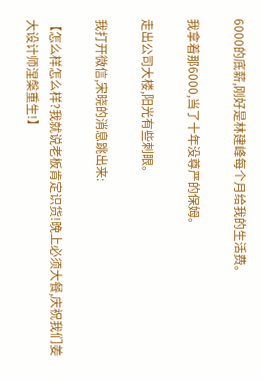6000的底薪,刚好是林建峰每个月给我的生活费。

我拿着那6000,当了十年没尊严的保姆。

走出公司大楼,阳光有些刺眼。

我打开微信,宋晓的消息跳出来:

【怎么样怎么样?我就说老板肯定识货!晚上必须大餐,庆祝我们姜大设计师涅槃重生!】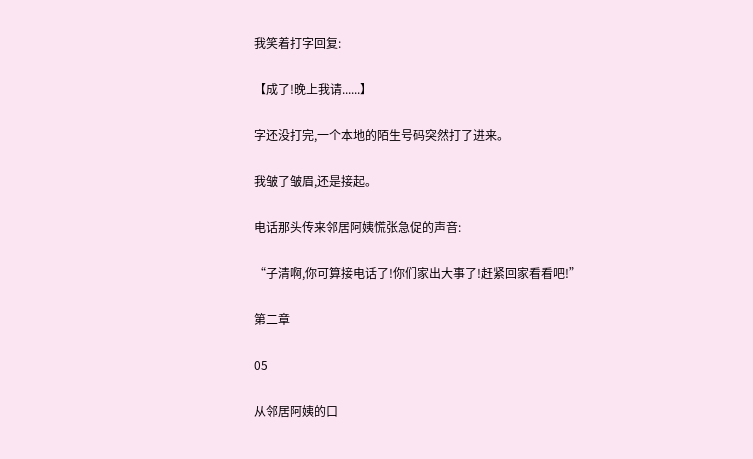我笑着打字回复:

【成了!晚上我请......】

字还没打完,一个本地的陌生号码突然打了进来。

我皱了皱眉,还是接起。

电话那头传来邻居阿姨慌张急促的声音:

“子清啊,你可算接电话了!你们家出大事了!赶紧回家看看吧!”

第二章

05

从邻居阿姨的口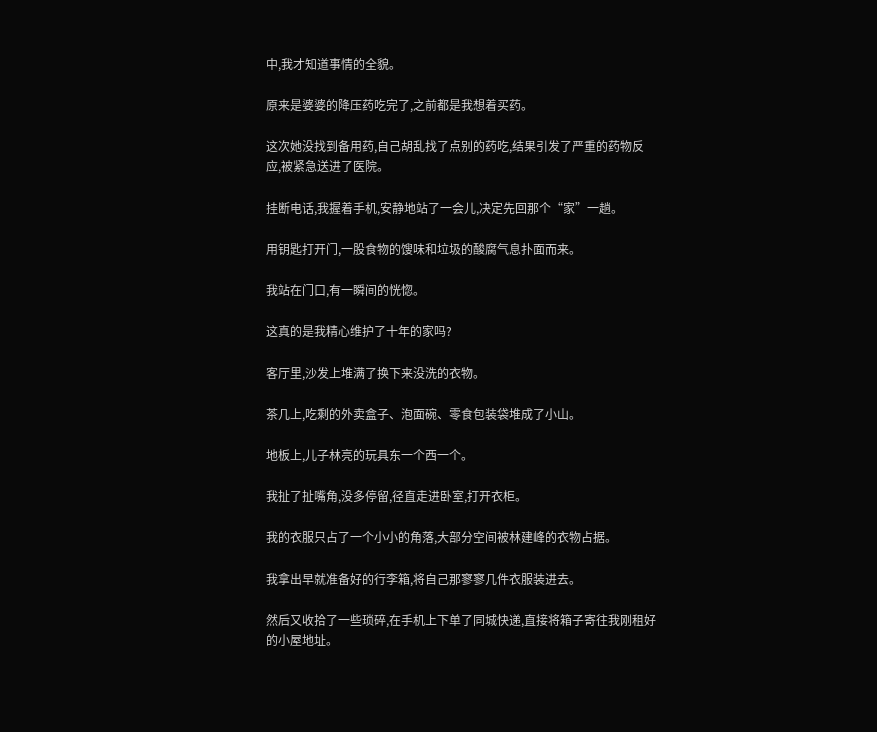中,我才知道事情的全貌。

原来是婆婆的降压药吃完了,之前都是我想着买药。

这次她没找到备用药,自己胡乱找了点别的药吃,结果引发了严重的药物反应,被紧急送进了医院。

挂断电话,我握着手机,安静地站了一会儿,决定先回那个“家”一趟。

用钥匙打开门,一股食物的馊味和垃圾的酸腐气息扑面而来。

我站在门口,有一瞬间的恍惚。

这真的是我精心维护了十年的家吗?

客厅里,沙发上堆满了换下来没洗的衣物。

茶几上,吃剩的外卖盒子、泡面碗、零食包装袋堆成了小山。

地板上,儿子林亮的玩具东一个西一个。

我扯了扯嘴角,没多停留,径直走进卧室,打开衣柜。

我的衣服只占了一个小小的角落,大部分空间被林建峰的衣物占据。

我拿出早就准备好的行李箱,将自己那寥寥几件衣服装进去。

然后又收拾了一些琐碎,在手机上下单了同城快递,直接将箱子寄往我刚租好的小屋地址。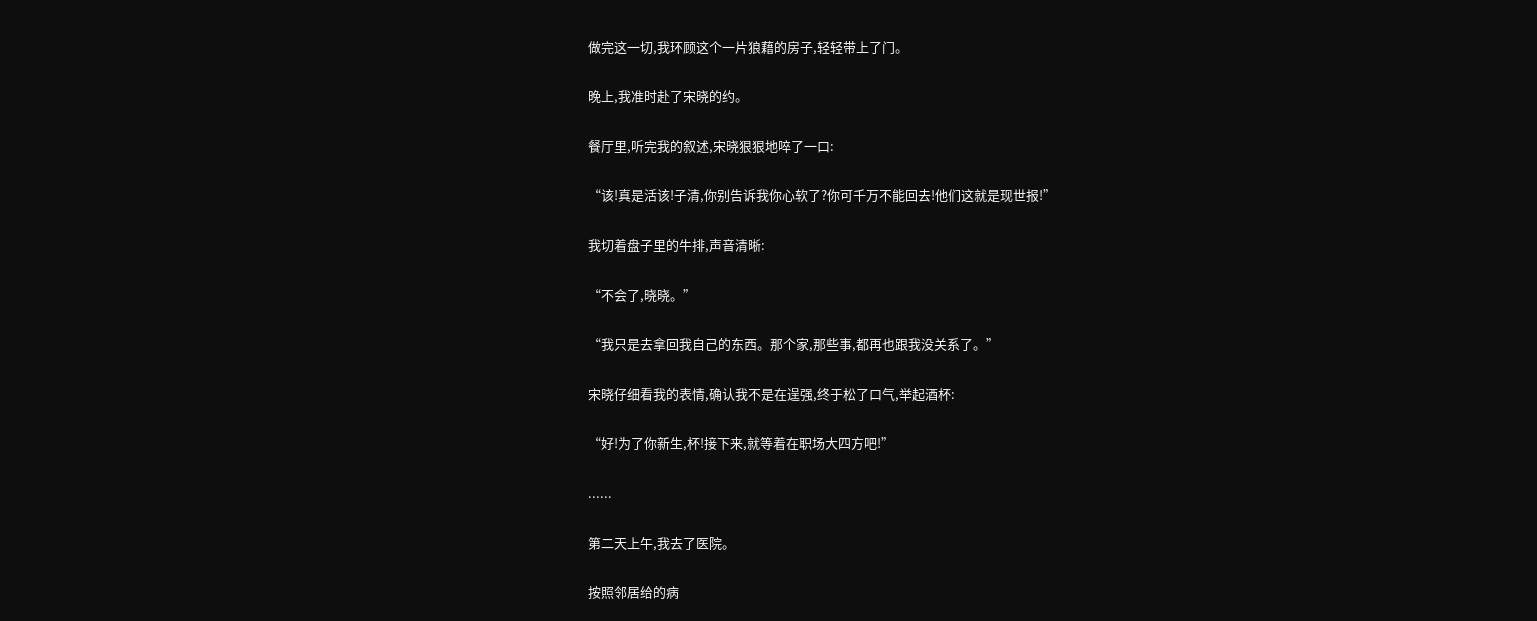做完这一切,我环顾这个一片狼藉的房子,轻轻带上了门。

晚上,我准时赴了宋晓的约。

餐厅里,听完我的叙述,宋晓狠狠地啐了一口:

“该!真是活该!子清,你别告诉我你心软了?你可千万不能回去!他们这就是现世报!”

我切着盘子里的牛排,声音清晰:

“不会了,晓晓。”

“我只是去拿回我自己的东西。那个家,那些事,都再也跟我没关系了。”

宋晓仔细看我的表情,确认我不是在逞强,终于松了口气,举起酒杯:

“好!为了你新生,杯!接下来,就等着在职场大四方吧!”

......

第二天上午,我去了医院。

按照邻居给的病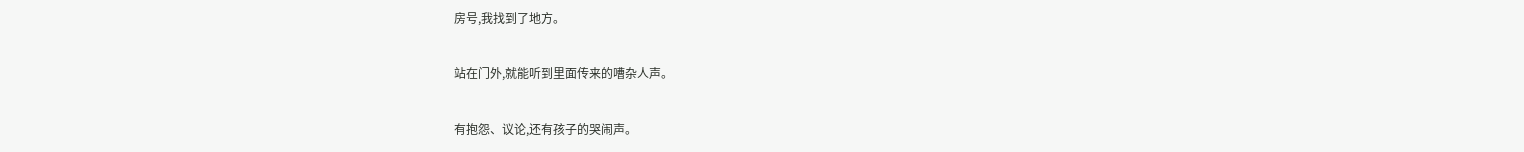房号,我找到了地方。

站在门外,就能听到里面传来的嘈杂人声。

有抱怨、议论,还有孩子的哭闹声。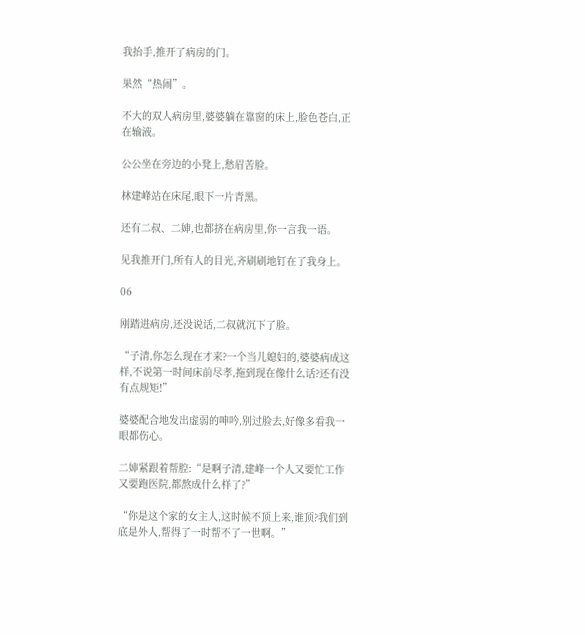我抬手,推开了病房的门。

果然“热闹”。

不大的双人病房里,婆婆躺在靠窗的床上,脸色苍白,正在输液。

公公坐在旁边的小凳上,愁眉苦脸。

林建峰站在床尾,眼下一片青黑。

还有二叔、二婶,也都挤在病房里,你一言我一语。

见我推开门,所有人的目光,齐刷刷地钉在了我身上。

06

刚踏进病房,还没说话,二叔就沉下了脸。

“子清,你怎么现在才来?一个当儿媳妇的,婆婆病成这样,不说第一时间床前尽孝,拖到现在像什么话?还有没有点规矩!”

婆婆配合地发出虚弱的呻吟,别过脸去,好像多看我一眼都伤心。

二婶紧跟着帮腔:“是啊子清,建峰一个人又要忙工作又要跑医院,都熬成什么样了?”

“你是这个家的女主人,这时候不顶上来,谁顶?我们到底是外人,帮得了一时帮不了一世啊。”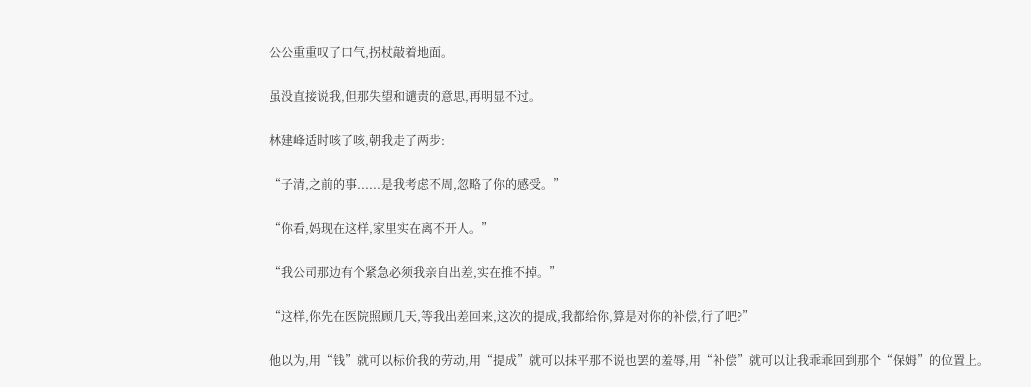公公重重叹了口气,拐杖敲着地面。

虽没直接说我,但那失望和谴责的意思,再明显不过。

林建峰适时咳了咳,朝我走了两步:

“子清,之前的事......是我考虑不周,忽略了你的感受。”

“你看,妈现在这样,家里实在离不开人。”

“我公司那边有个紧急必须我亲自出差,实在推不掉。”

“这样,你先在医院照顾几天,等我出差回来,这次的提成,我都给你,算是对你的补偿,行了吧?”

他以为,用“钱”就可以标价我的劳动,用“提成”就可以抹平那不说也罢的羞辱,用“补偿”就可以让我乖乖回到那个“保姆”的位置上。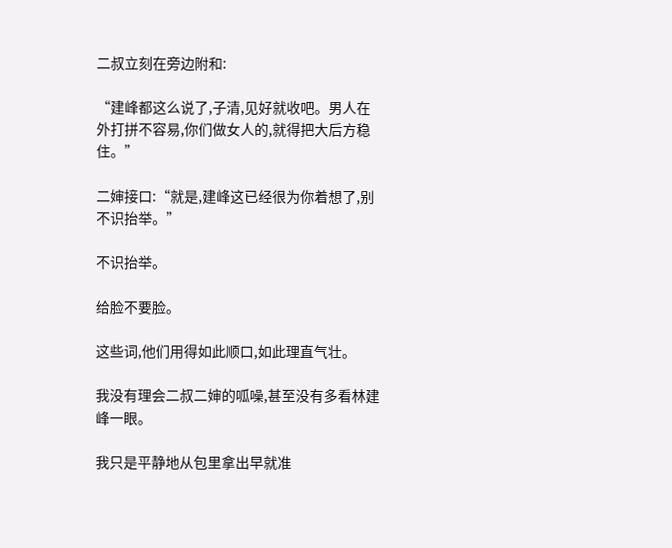二叔立刻在旁边附和:

“建峰都这么说了,子清,见好就收吧。男人在外打拼不容易,你们做女人的,就得把大后方稳住。”

二婶接口:“就是,建峰这已经很为你着想了,别不识抬举。”

不识抬举。

给脸不要脸。

这些词,他们用得如此顺口,如此理直气壮。

我没有理会二叔二婶的呱噪,甚至没有多看林建峰一眼。

我只是平静地从包里拿出早就准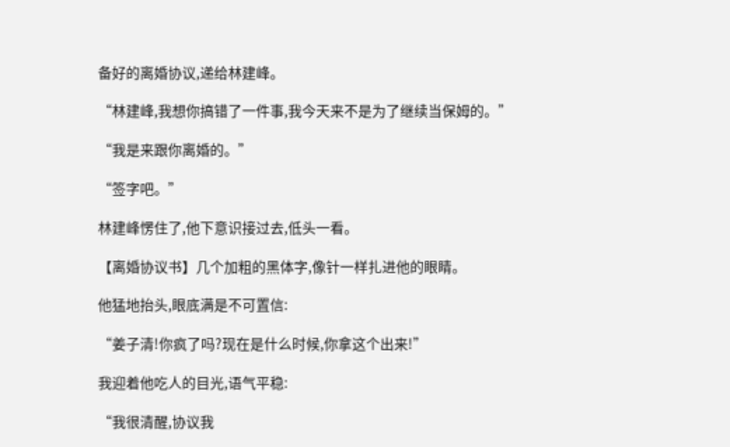备好的离婚协议,递给林建峰。

“林建峰,我想你搞错了一件事,我今天来不是为了继续当保姆的。”

“我是来跟你离婚的。”

“签字吧。”

林建峰愣住了,他下意识接过去,低头一看。

【离婚协议书】几个加粗的黑体字,像针一样扎进他的眼睛。

他猛地抬头,眼底满是不可置信:

“姜子清!你疯了吗?现在是什么时候,你拿这个出来!”

我迎着他吃人的目光,语气平稳:

“我很清醒,协议我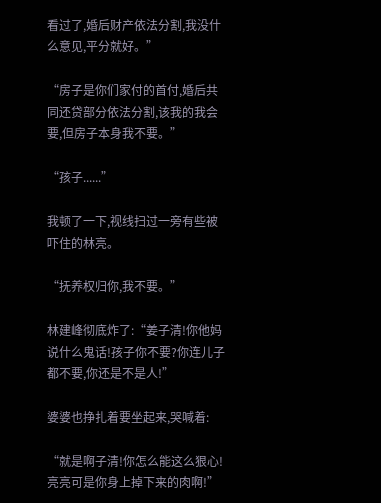看过了,婚后财产依法分割,我没什么意见,平分就好。”

“房子是你们家付的首付,婚后共同还贷部分依法分割,该我的我会要,但房子本身我不要。”

“孩子......”

我顿了一下,视线扫过一旁有些被吓住的林亮。

“抚养权归你,我不要。”

林建峰彻底炸了:“姜子清!你他妈说什么鬼话!孩子你不要?你连儿子都不要,你还是不是人!”

婆婆也挣扎着要坐起来,哭喊着:

“就是啊子清!你怎么能这么狠心!亮亮可是你身上掉下来的肉啊!”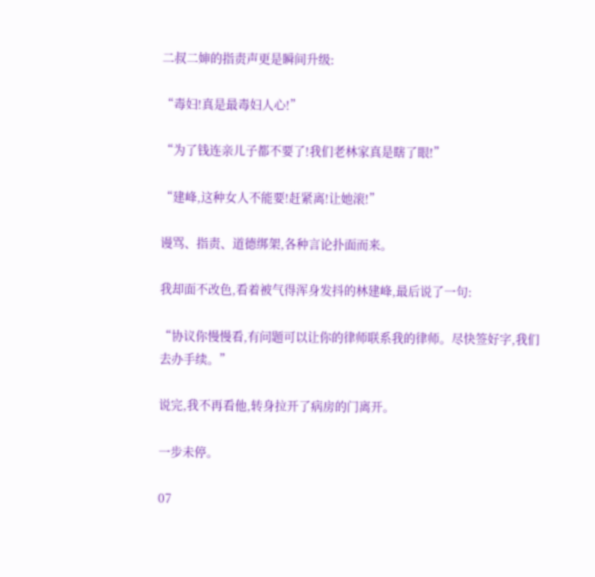二叔二婶的指责声更是瞬间升级:

“毒妇!真是最毒妇人心!”

“为了钱连亲儿子都不要了!我们老林家真是瞎了眼!”

“建峰,这种女人不能要!赶紧离!让她滚!”

谩骂、指责、道德绑架,各种言论扑面而来。

我却面不改色,看着被气得浑身发抖的林建峰,最后说了一句:

“协议你慢慢看,有问题可以让你的律师联系我的律师。尽快签好字,我们去办手续。”

说完,我不再看他,转身拉开了病房的门离开。

一步未停。

07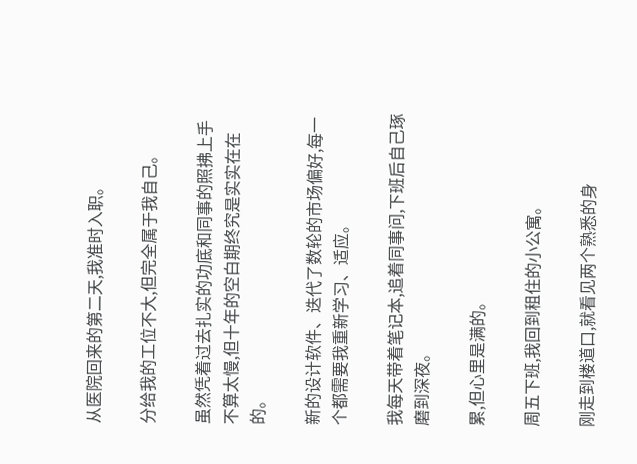从医院回来的第二天,我准时入职。

分给我的工位不大,但完全属于我自己。

虽然凭着过去扎实的功底和同事的照拂上手不算太慢,但十年的空白期终究是实实在在的。

新的设计软件、迭代了数轮的市场偏好,每一个都需要我重新学习、适应。

我每天带着笔记本,追着同事问,下班后自己琢磨到深夜。

累,但心里是满的。

周五下班,我回到租住的小公寓。

刚走到楼道口,就看见两个熟悉的身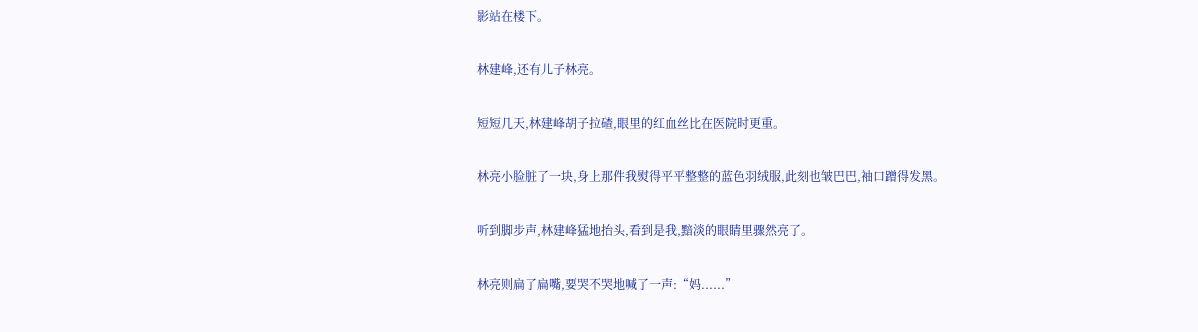影站在楼下。

林建峰,还有儿子林亮。

短短几天,林建峰胡子拉碴,眼里的红血丝比在医院时更重。

林亮小脸脏了一块,身上那件我熨得平平整整的蓝色羽绒服,此刻也皱巴巴,袖口蹭得发黑。

听到脚步声,林建峰猛地抬头,看到是我,黯淡的眼睛里骤然亮了。

林亮则扁了扁嘴,要哭不哭地喊了一声:“妈......”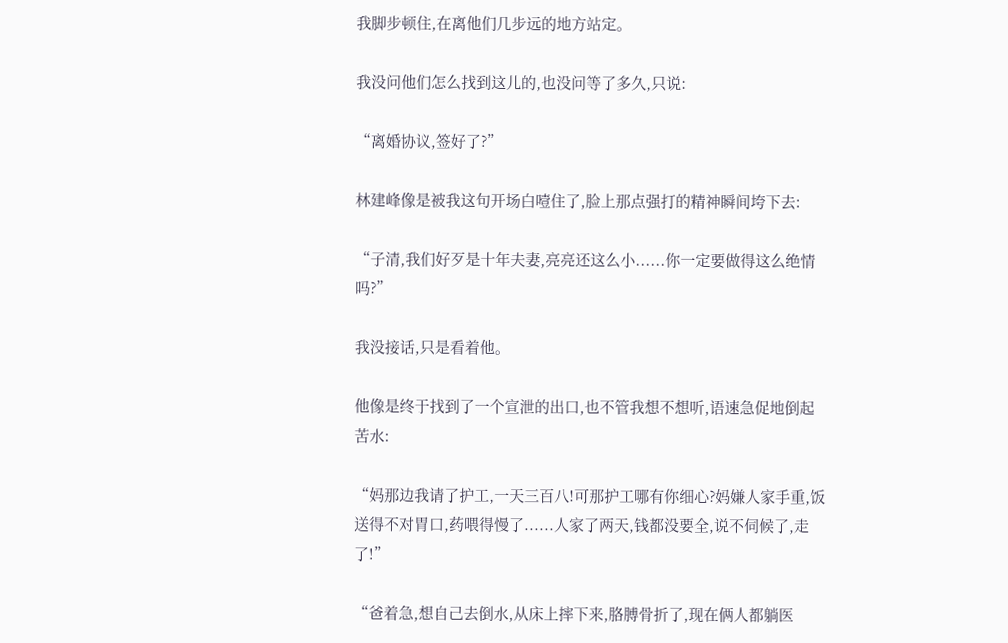我脚步顿住,在离他们几步远的地方站定。

我没问他们怎么找到这儿的,也没问等了多久,只说:

“离婚协议,签好了?”

林建峰像是被我这句开场白噎住了,脸上那点强打的精神瞬间垮下去:

“子清,我们好歹是十年夫妻,亮亮还这么小......你一定要做得这么绝情吗?”

我没接话,只是看着他。

他像是终于找到了一个宣泄的出口,也不管我想不想听,语速急促地倒起苦水:

“妈那边我请了护工,一天三百八!可那护工哪有你细心?妈嫌人家手重,饭送得不对胃口,药喂得慢了......人家了两天,钱都没要全,说不伺候了,走了!”

“爸着急,想自己去倒水,从床上摔下来,胳膊骨折了,现在俩人都躺医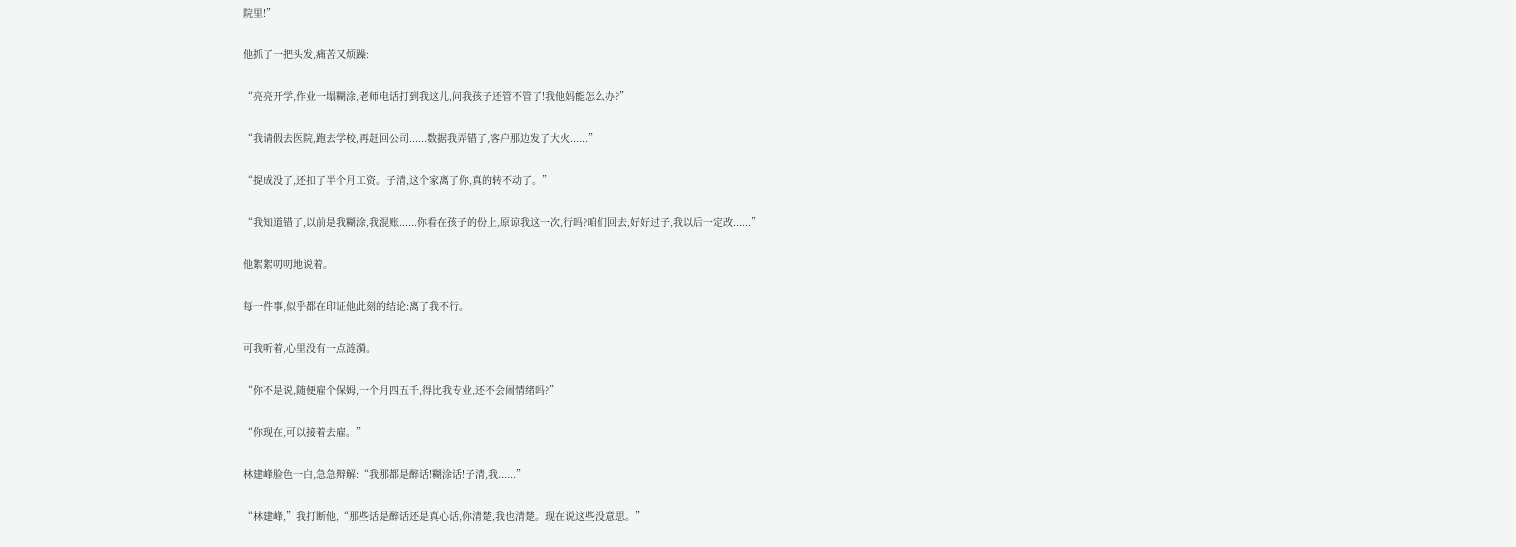院里!”

他抓了一把头发,痛苦又烦躁:

“亮亮开学,作业一塌糊涂,老师电话打到我这儿,问我孩子还管不管了!我他妈能怎么办?”

“我请假去医院,跑去学校,再赶回公司......数据我弄错了,客户那边发了大火......”

“提成没了,还扣了半个月工资。子清,这个家离了你,真的转不动了。”

“我知道错了,以前是我糊涂,我混账......你看在孩子的份上,原谅我这一次,行吗?咱们回去,好好过子,我以后一定改......”

他絮絮叨叨地说着。

每一件事,似乎都在印证他此刻的结论:离了我不行。

可我听着,心里没有一点涟漪。

“你不是说,随便雇个保姆,一个月四五千,得比我专业,还不会闹情绪吗?”

“你现在,可以接着去雇。”

林建峰脸色一白,急急辩解:“我那都是醉话!糊涂话!子清,我......”

“林建峰,”我打断他,“那些话是醉话还是真心话,你清楚,我也清楚。现在说这些没意思。”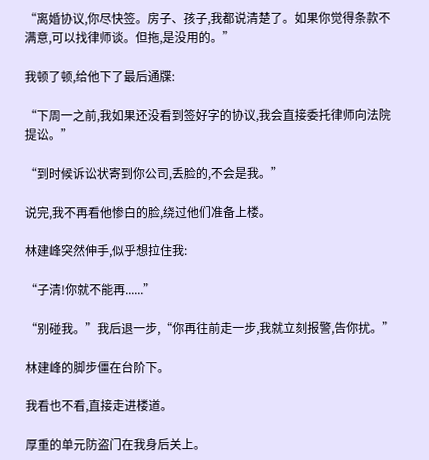“离婚协议,你尽快签。房子、孩子,我都说清楚了。如果你觉得条款不满意,可以找律师谈。但拖,是没用的。”

我顿了顿,给他下了最后通牒:

“下周一之前,我如果还没看到签好字的协议,我会直接委托律师向法院提讼。”

“到时候诉讼状寄到你公司,丢脸的,不会是我。”

说完,我不再看他惨白的脸,绕过他们准备上楼。

林建峰突然伸手,似乎想拉住我:

“子清!你就不能再......”

“别碰我。”我后退一步,“你再往前走一步,我就立刻报警,告你扰。”

林建峰的脚步僵在台阶下。

我看也不看,直接走进楼道。

厚重的单元防盗门在我身后关上。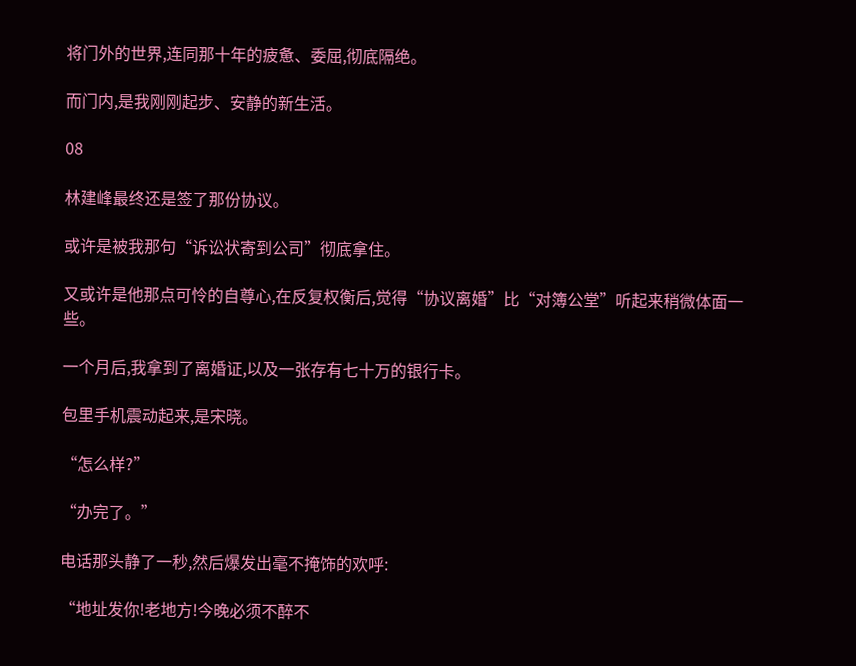将门外的世界,连同那十年的疲惫、委屈,彻底隔绝。

而门内,是我刚刚起步、安静的新生活。

08

林建峰最终还是签了那份协议。

或许是被我那句“诉讼状寄到公司”彻底拿住。

又或许是他那点可怜的自尊心,在反复权衡后,觉得“协议离婚”比“对簿公堂”听起来稍微体面一些。

一个月后,我拿到了离婚证,以及一张存有七十万的银行卡。

包里手机震动起来,是宋晓。

“怎么样?”

“办完了。”

电话那头静了一秒,然后爆发出毫不掩饰的欢呼:

“地址发你!老地方!今晚必须不醉不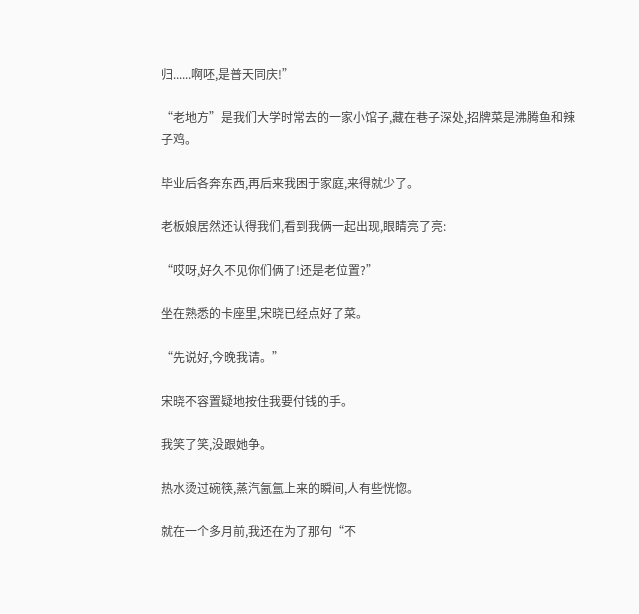归......啊呸,是普天同庆!”

“老地方”是我们大学时常去的一家小馆子,藏在巷子深处,招牌菜是沸腾鱼和辣子鸡。

毕业后各奔东西,再后来我困于家庭,来得就少了。

老板娘居然还认得我们,看到我俩一起出现,眼睛亮了亮:

“哎呀,好久不见你们俩了!还是老位置?”

坐在熟悉的卡座里,宋晓已经点好了菜。

“先说好,今晚我请。”

宋晓不容置疑地按住我要付钱的手。

我笑了笑,没跟她争。

热水烫过碗筷,蒸汽氤氲上来的瞬间,人有些恍惚。

就在一个多月前,我还在为了那句“不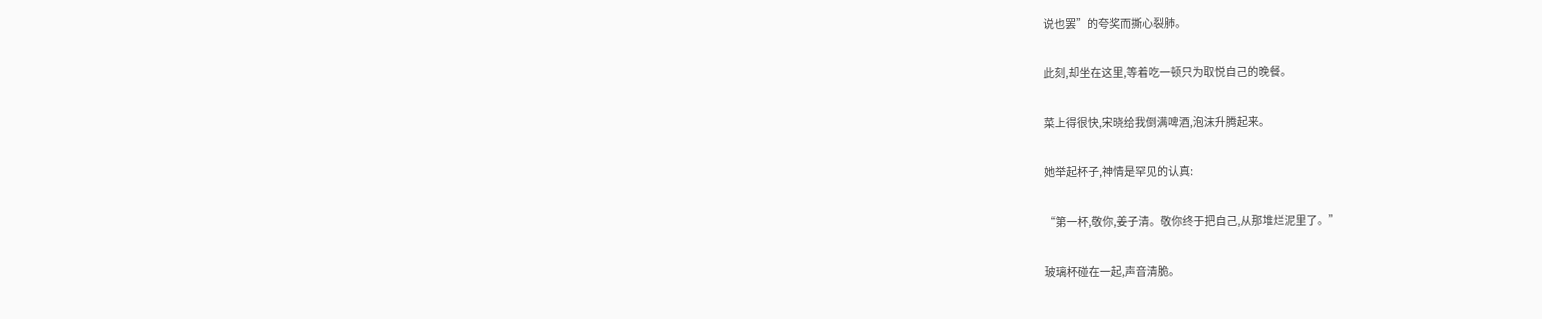说也罢”的夸奖而撕心裂肺。

此刻,却坐在这里,等着吃一顿只为取悦自己的晚餐。

菜上得很快,宋晓给我倒满啤酒,泡沫升腾起来。

她举起杯子,神情是罕见的认真:

“第一杯,敬你,姜子清。敬你终于把自己,从那堆烂泥里了。”

玻璃杯碰在一起,声音清脆。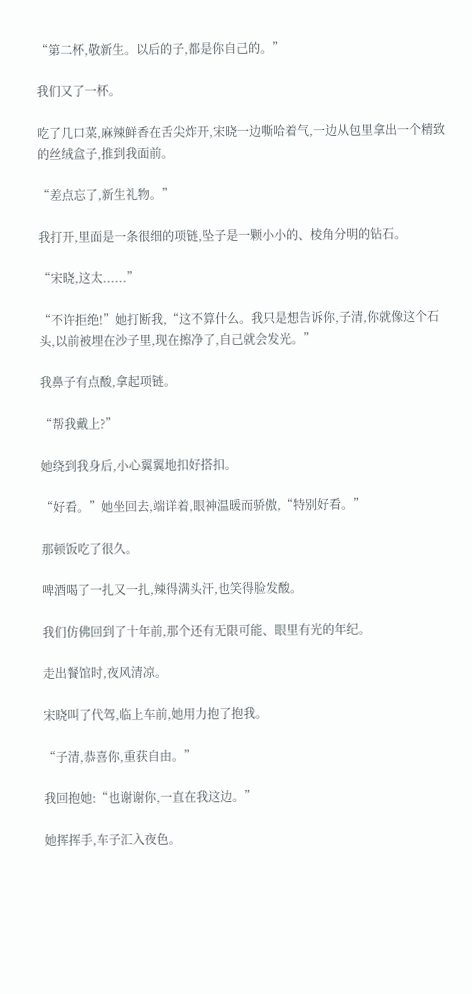“第二杯,敬新生。以后的子,都是你自己的。”

我们又了一杯。

吃了几口菜,麻辣鲜香在舌尖炸开,宋晓一边嘶哈着气,一边从包里拿出一个精致的丝绒盒子,推到我面前。

“差点忘了,新生礼物。”

我打开,里面是一条很细的项链,坠子是一颗小小的、棱角分明的钻石。

“宋晓,这太......”

“不许拒绝!”她打断我,“这不算什么。我只是想告诉你,子清,你就像这个石头,以前被埋在沙子里,现在擦净了,自己就会发光。”

我鼻子有点酸,拿起项链。

“帮我戴上?”

她绕到我身后,小心翼翼地扣好搭扣。

“好看。”她坐回去,端详着,眼神温暖而骄傲,“特别好看。”

那顿饭吃了很久。

啤酒喝了一扎又一扎,辣得满头汗,也笑得脸发酸。

我们仿佛回到了十年前,那个还有无限可能、眼里有光的年纪。

走出餐馆时,夜风清凉。

宋晓叫了代驾,临上车前,她用力抱了抱我。

“子清,恭喜你,重获自由。”

我回抱她:“也谢谢你,一直在我这边。”

她挥挥手,车子汇入夜色。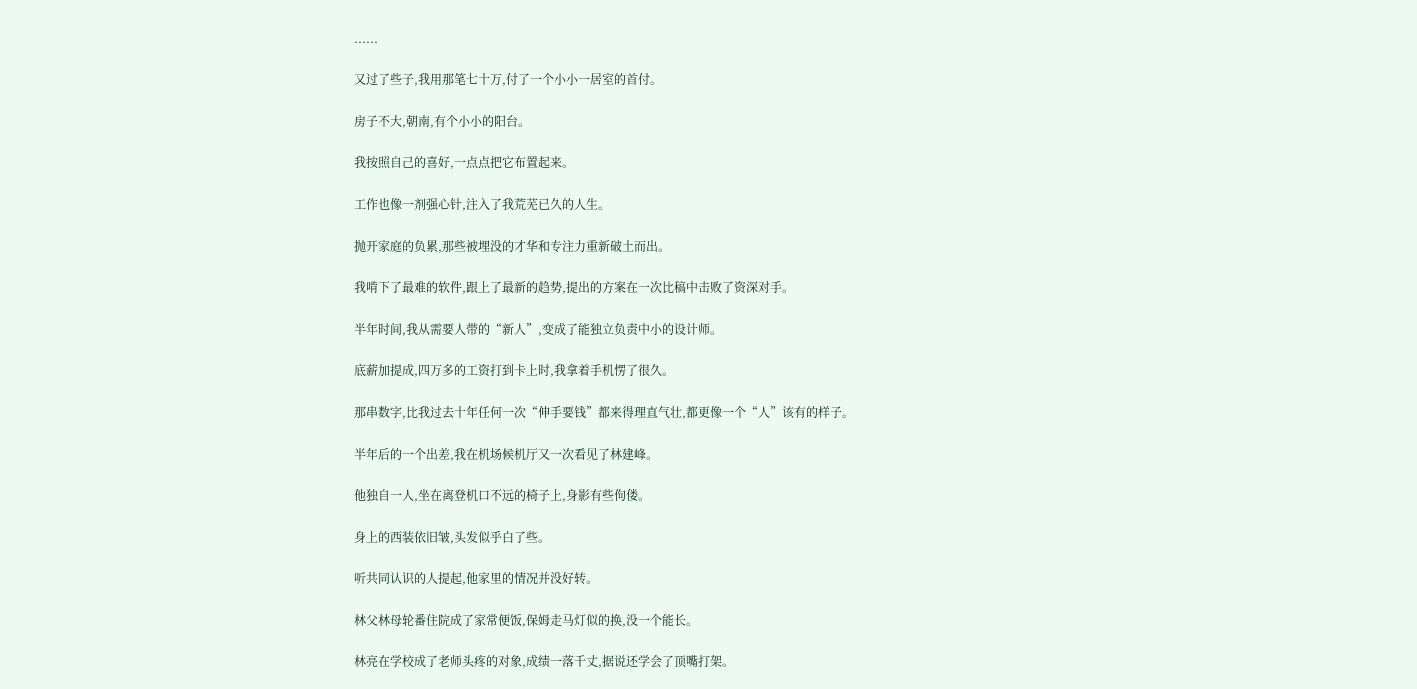......

又过了些子,我用那笔七十万,付了一个小小一居室的首付。

房子不大,朝南,有个小小的阳台。

我按照自己的喜好,一点点把它布置起来。

工作也像一剂强心针,注入了我荒芜已久的人生。

抛开家庭的负累,那些被埋没的才华和专注力重新破土而出。

我啃下了最难的软件,跟上了最新的趋势,提出的方案在一次比稿中击败了资深对手。

半年时间,我从需要人带的“新人”,变成了能独立负责中小的设计师。

底薪加提成,四万多的工资打到卡上时,我拿着手机愣了很久。

那串数字,比我过去十年任何一次“伸手要钱”都来得理直气壮,都更像一个“人”该有的样子。

半年后的一个出差,我在机场候机厅又一次看见了林建峰。

他独自一人,坐在离登机口不远的椅子上,身影有些佝偻。

身上的西装依旧皱,头发似乎白了些。

听共同认识的人提起,他家里的情况并没好转。

林父林母轮番住院成了家常便饭,保姆走马灯似的换,没一个能长。

林亮在学校成了老师头疼的对象,成绩一落千丈,据说还学会了顶嘴打架。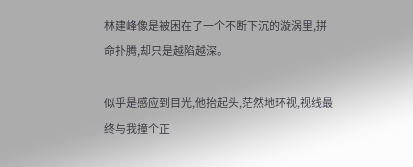林建峰像是被困在了一个不断下沉的漩涡里,拼命扑腾,却只是越陷越深。

似乎是感应到目光,他抬起头,茫然地环视,视线最终与我撞个正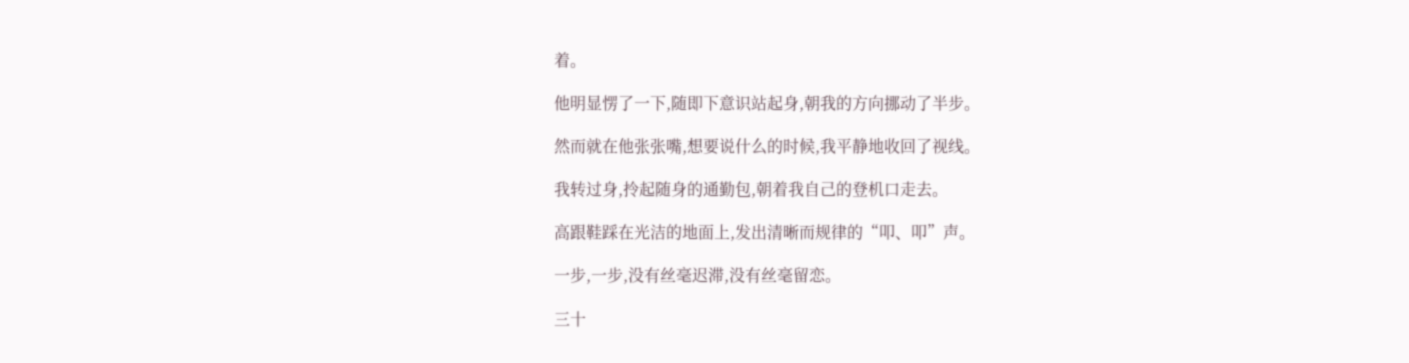着。

他明显愣了一下,随即下意识站起身,朝我的方向挪动了半步。

然而就在他张张嘴,想要说什么的时候,我平静地收回了视线。

我转过身,拎起随身的通勤包,朝着我自己的登机口走去。

高跟鞋踩在光洁的地面上,发出清晰而规律的“叩、叩”声。

一步,一步,没有丝毫迟滞,没有丝毫留恋。

三十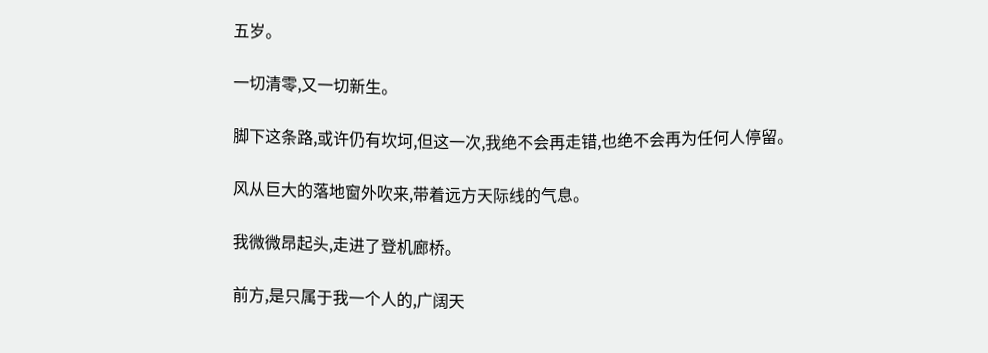五岁。

一切清零,又一切新生。

脚下这条路,或许仍有坎坷,但这一次,我绝不会再走错,也绝不会再为任何人停留。

风从巨大的落地窗外吹来,带着远方天际线的气息。

我微微昂起头,走进了登机廊桥。

前方,是只属于我一个人的,广阔天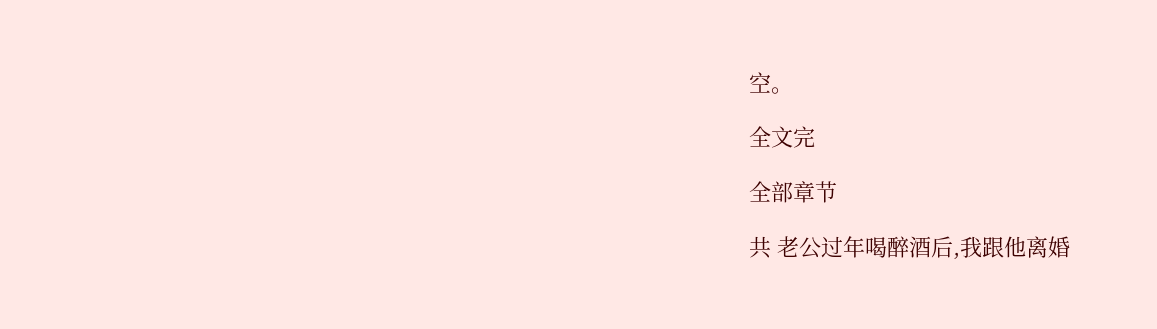空。

全文完

全部章节

共 老公过年喝醉酒后,我跟他离婚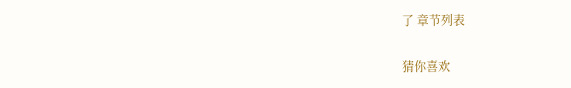了 章节列表

猜你喜欢